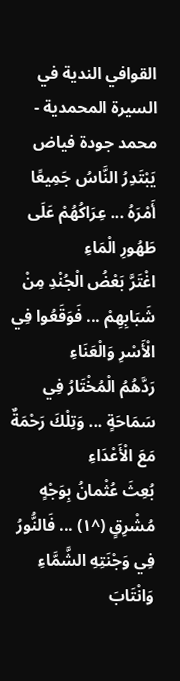القوافي الندية في السيرة المحمدية - محمد جودة فياض
يَبْتَدِرُ النَّاسُ جَمِيعًا أَمْرَهُ ... عِرَاكُهُمْ عَلَى طَهُورِ الْمَاءِ
اغْتَرَّ بَعْضُ الْجُنْدِ مِنْ شَبَابِهِمْ ... فَوَقَعُوا فِي الْأَسْرِ وَالْعَنَاءِ
رَدَّهُمُ الْمُخْتَارُ فِي سَمَاحَةٍ ... وَتِلْكَ رَحْمَةٌ مَعَ الْأَعْدَاءِ
بُعِثَ عُثْمانُ بِوَجْهٍ مُشْرِقٍ (^١) ... فَالنُّورُ فِي وَجْنَتِهِ الشَّمَّاءِ
وَانْتَابَ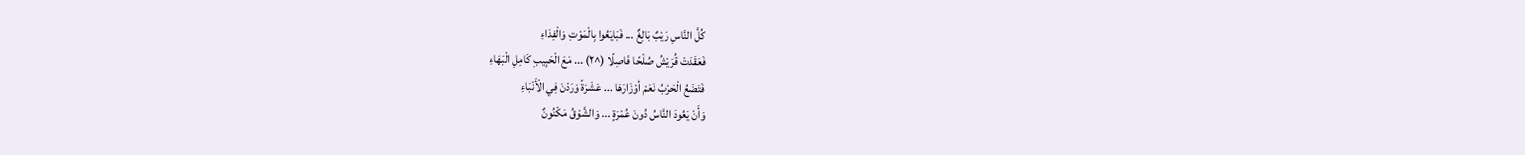كُلَّ النَّاسِ رَيْبٌ بَالِغٌ ... فَبَايَعُوا بِالْمَوْتِ وَالْفِدَاءِ
فَعَقَدَتْ قُرَيْشُ صُلْحًا فَاصِلًا (^٢) ... مَعَ الْحَبِيبِ كَامِلِ الْبَهَاءِ
فَتَضَعُ الْحَرْبُ نَعَمْ أوْزَارَهَا ... عَشَرَةً وَرَدْنَ فِي الْأَنْبَاءِ
وَأَنْ يَعُودَ النَّاسُ دُونَ عُمْرَةٍ ... وَالشَّوْقُ مَكْنُونٌ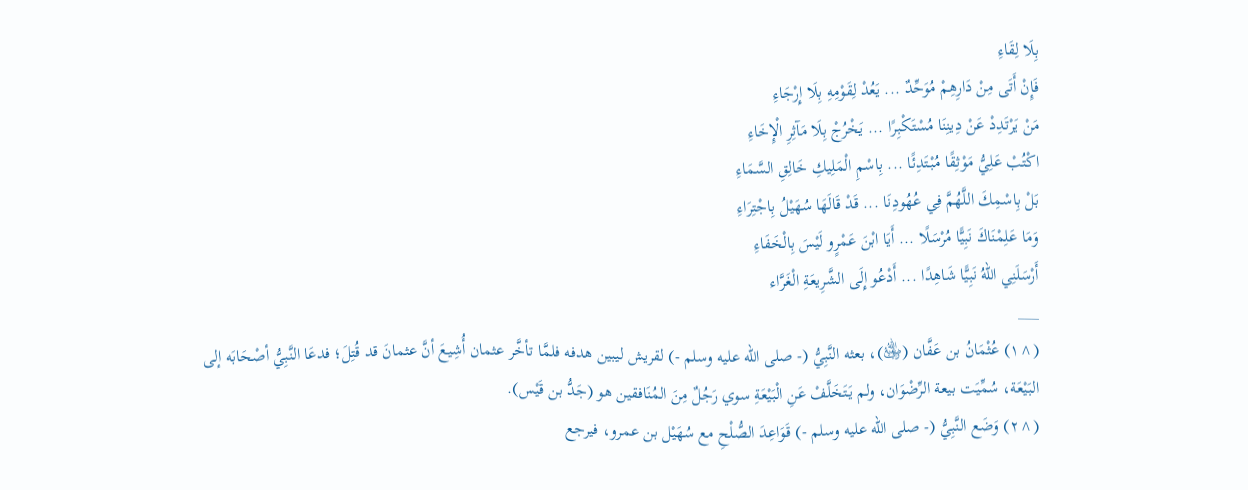بِلَا لِقَاءِ
فَإِنْ أَتَى مِنْ دَارِهِمْ مُوَحِّدٌ ... يَعُدْ لِقَوْمِهِ بِلَا إِرْجَاءِ
مَنْ يَرْتَدِدْ عَنْ دِينِنَا مُسْتَكْبِرًا ... يَخْرُجْ بِلَا مَآثِرِ الْإِخَاءِ
اكْتُبْ عَلِيُّ مَوْثِقًا مُبْتَدِئًا ... بِاسْمِ الْمَلِيكِ خَالِقِ السَّمَاءِ
بَلْ بِاسْمِكَ اللَّهُمَّ فِي عُهُودِنَا ... قَدْ قَالَهَا سُهَيْلُ بِاجْتِرَاءِ
وَمَا عَلِمْنَاكَ نَبِيًّا مُرْسَلًا ... أَيَا ابْنَ عَمْرٍو لَيْسَ بِالْخَفَاءِ
أَرْسَلَنِي اللهُ نَبِيًّا شَاهِدًا ... أَدْعُو إِلَى الشَّرِيعَةِ الْغَرَّاء
___
(^١) عُثْمَانُ بن عَفَّان (﵁)، بعثه النَّبِيُّ (- صلى الله عليه وسلم -) لقريش ليبين هدفه فلمَّا تأخَّر عثمان أُشِيعَ أنَّ عثمانَ قد قُتِلَ؛ فدعَا النَّبِيُّ أصْحَابَه إلى البَيْعَة، سُمِّيَت بيعة الرِّضْوَان، ولم يَتَخَلَّفْ عَنِ الْبَيْعَةِ سوي رَجُلٌ مِنَ المُنَافقين هو (جَدُّ بن قَيْس).
(^٢) وَضَع النَّبِيُّ (- صلى الله عليه وسلم -) قَوَاعِدَ الصُّلْحِ مع سُهَيْل بن عمرو، فيرجع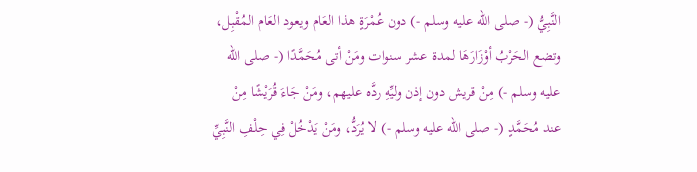النَّبِيُّ (- صلى الله عليه وسلم -) دون عُمْرَةٍ هذا العَام ويعود العَام المُقْبِل، وتضع الحَرْبُ أوْزَارَهَا لمدة عشر سنوات ومَنْ أتى مُحَمَّدًا (- صلى الله عليه وسلم -) مِنْ قريش دون إذن وليِّهِ ردَّه عليهم، ومَنْ جَاءَ قُرَيْشًا مِنْ عند مُحَمَّدٍ (- صلى الله عليه وسلم -) لا يُرَدُّ، ومَنْ يَدْخُلْ فِي حِلْفِ النَّبِيِّ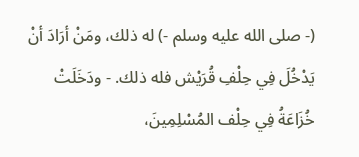(- صلى الله عليه وسلم -) له ذلك، ومَنْ أرَادَ أنْ يَدْخُلَ فِي حِلْفِ قُرَيْش فله ذلك. - ودَخَلَتْ خُزَاعَةُ فِي حِلْف المُسْلِمِينَ،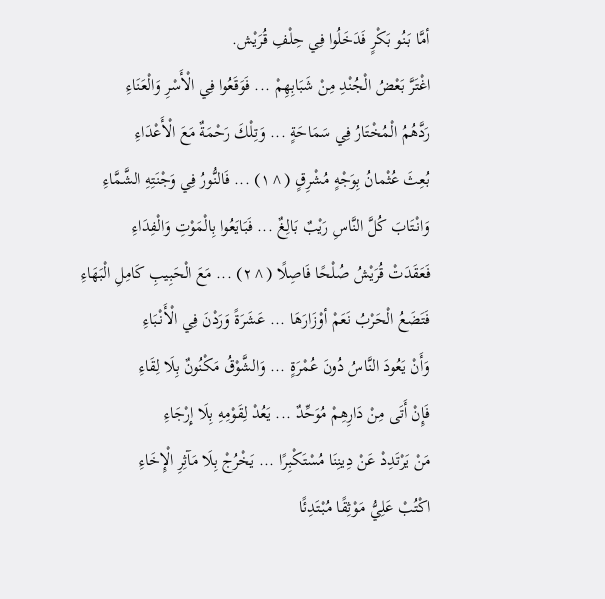أمَّا بَنُو بَكْرٍ فَدَخَلُوا فِي حِلْفِ قُرَيْش.
اغْتَرَّ بَعْضُ الْجُنْدِ مِنْ شَبَابِهِمْ ... فَوَقَعُوا فِي الْأَسْرِ وَالْعَنَاءِ
رَدَّهُمُ الْمُخْتَارُ فِي سَمَاحَةٍ ... وَتِلْكَ رَحْمَةٌ مَعَ الْأَعْدَاءِ
بُعِثَ عُثْمانُ بِوَجْهٍ مُشْرِقٍ (^١) ... فَالنُّورُ فِي وَجْنَتِهِ الشَّمَّاءِ
وَانْتَابَ كُلَّ النَّاسِ رَيْبٌ بَالِغٌ ... فَبَايَعُوا بِالْمَوْتِ وَالْفِدَاءِ
فَعَقَدَتْ قُرَيْشُ صُلْحًا فَاصِلًا (^٢) ... مَعَ الْحَبِيبِ كَامِلِ الْبَهَاءِ
فَتَضَعُ الْحَرْبُ نَعَمْ أوْزَارَهَا ... عَشَرَةً وَرَدْنَ فِي الْأَنْبَاءِ
وَأَنْ يَعُودَ النَّاسُ دُونَ عُمْرَةٍ ... وَالشَّوْقُ مَكْنُونٌ بِلَا لِقَاءِ
فَإِنْ أَتَى مِنْ دَارِهِمْ مُوَحِّدٌ ... يَعُدْ لِقَوْمِهِ بِلَا إِرْجَاءِ
مَنْ يَرْتَدِدْ عَنْ دِينِنَا مُسْتَكْبِرًا ... يَخْرُجْ بِلَا مَآثِرِ الْإِخَاءِ
اكْتُبْ عَلِيُّ مَوْثِقًا مُبْتَدِئًا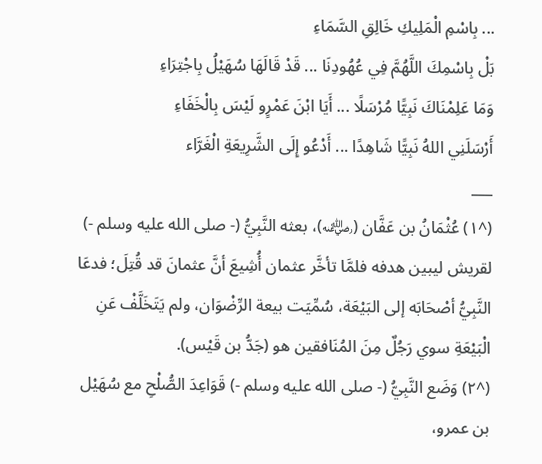... بِاسْمِ الْمَلِيكِ خَالِقِ السَّمَاءِ
بَلْ بِاسْمِكَ اللَّهُمَّ فِي عُهُودِنَا ... قَدْ قَالَهَا سُهَيْلُ بِاجْتِرَاءِ
وَمَا عَلِمْنَاكَ نَبِيًّا مُرْسَلًا ... أَيَا ابْنَ عَمْرٍو لَيْسَ بِالْخَفَاءِ
أَرْسَلَنِي اللهُ نَبِيًّا شَاهِدًا ... أَدْعُو إِلَى الشَّرِيعَةِ الْغَرَّاء
___
(^١) عُثْمَانُ بن عَفَّان (﵁)، بعثه النَّبِيُّ (- صلى الله عليه وسلم -) لقريش ليبين هدفه فلمَّا تأخَّر عثمان أُشِيعَ أنَّ عثمانَ قد قُتِلَ؛ فدعَا النَّبِيُّ أصْحَابَه إلى البَيْعَة، سُمِّيَت بيعة الرِّضْوَان، ولم يَتَخَلَّفْ عَنِ الْبَيْعَةِ سوي رَجُلٌ مِنَ المُنَافقين هو (جَدُّ بن قَيْس).
(^٢) وَضَع النَّبِيُّ (- صلى الله عليه وسلم -) قَوَاعِدَ الصُّلْحِ مع سُهَيْل بن عمرو،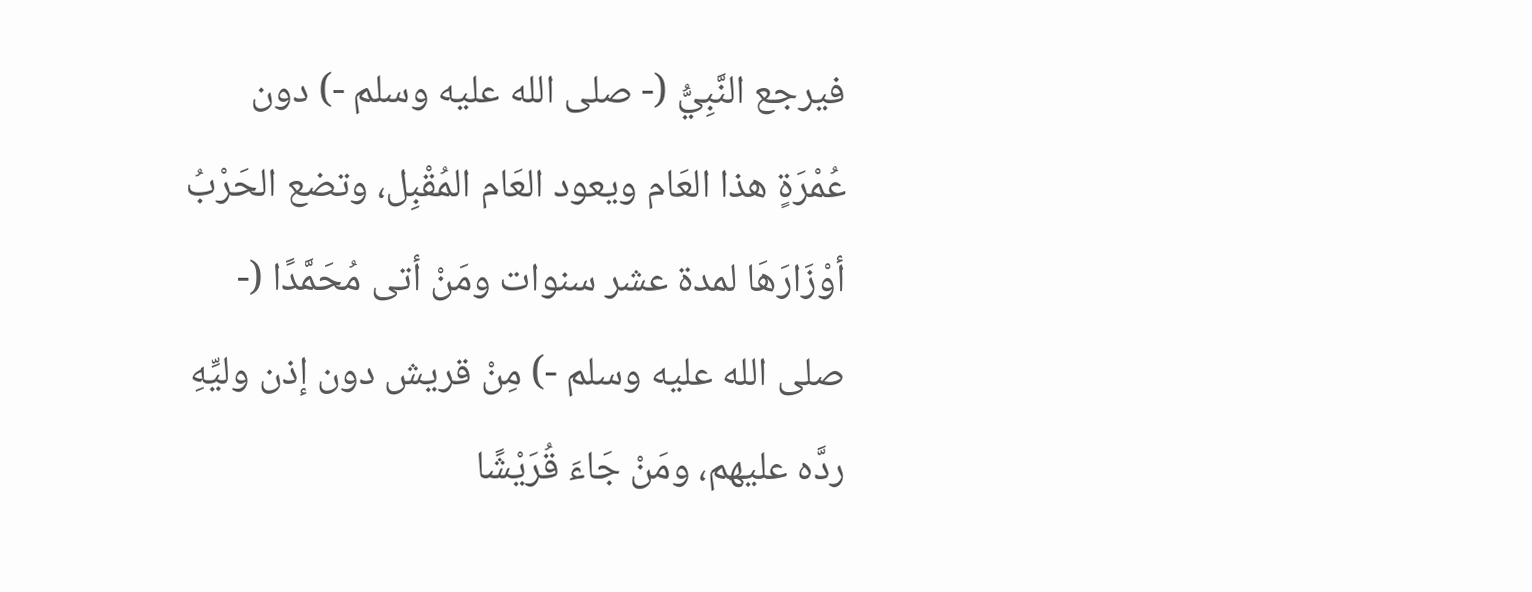فيرجع النَّبِيُّ (- صلى الله عليه وسلم -) دون عُمْرَةٍ هذا العَام ويعود العَام المُقْبِل، وتضع الحَرْبُ أوْزَارَهَا لمدة عشر سنوات ومَنْ أتى مُحَمَّدًا (- صلى الله عليه وسلم -) مِنْ قريش دون إذن وليِّهِ ردَّه عليهم، ومَنْ جَاءَ قُرَيْشًا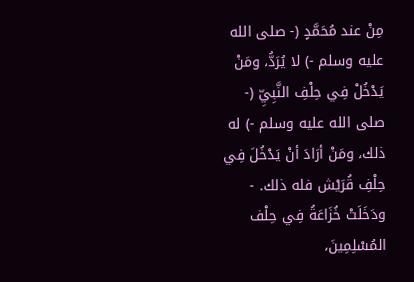مِنْ عند مُحَمَّدٍ (- صلى الله عليه وسلم -) لا يُرَدُّ، ومَنْ يَدْخُلْ فِي حِلْفِ النَّبِيِّ (- صلى الله عليه وسلم -) له ذلك، ومَنْ أرَادَ أنْ يَدْخُلَ فِي حِلْفِ قُرَيْش فله ذلك. - ودَخَلَتْ خُزَاعَةُ فِي حِلْف المُسْلِمِينَ،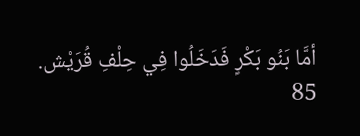أمَّا بَنُو بَكْرٍ فَدَخَلُوا فِي حِلْفِ قُرَيْش.
85